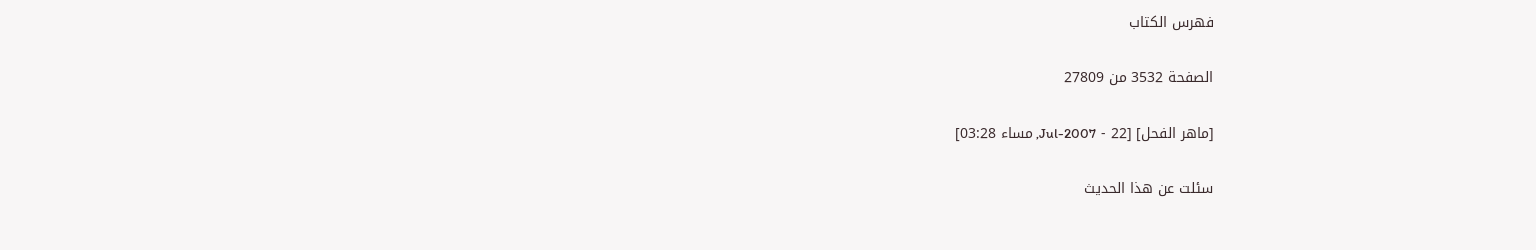فهرس الكتاب

الصفحة 3532 من 27809

[ماهر الفحل] [22 - Jul-2007, مساء 03:28]

سئلت عن هذا الحديث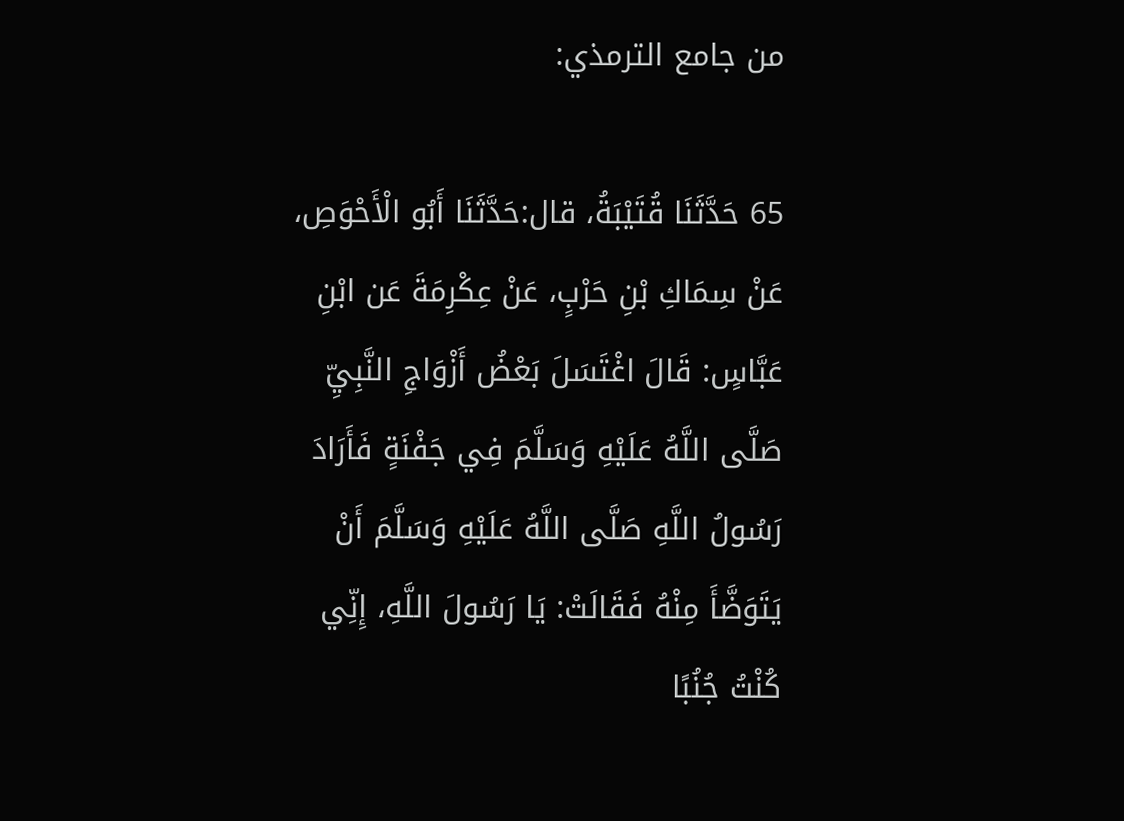من جامع الترمذي:

65 حَدَّثَنَا قُتَيْبَةُ، قال:حَدَّثَنَا أَبُو الْأَحْوَصِ، عَنْ سِمَاكِ بْنِ حَرْبٍ، عَنْ عِكْرِمَةَ عَن ابْنِ عَبَّاسٍ: قَالَ اغْتَسَلَ بَعْضُ أَزْوَاجِ النَّبِيِّ صَلَّى اللَّهُ عَلَيْهِ وَسَلَّمَ فِي جَفْنَةٍ فَأَرَادَ رَسُولُ اللَّهِ صَلَّى اللَّهُ عَلَيْهِ وَسَلَّمَ أَنْ يَتَوَضَّأَ مِنْهُ فَقَالَتْ: يَا رَسُولَ اللَّهِ، إِنِّي كُنْتُ جُنُبًا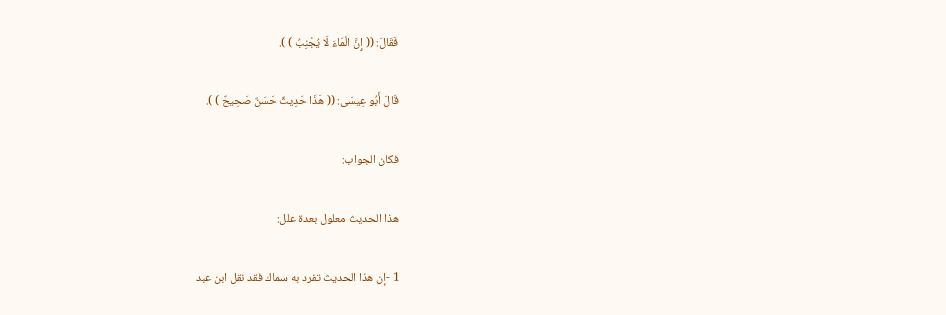فَقَالَ: (( إِنَّ الْمَاءَ لَا يُجْنِبُ ) ).

قَالَ أَبُو عِيسَى: (( هَذَا حَدِيثٌ حَسَنٌ صَحِيحٌ ) ).

فكان الجواب:

هذا الحديث معلول بعدة علل:

1 -إن هذا الحديث تفرد به سماك فقد نقل ابن عبد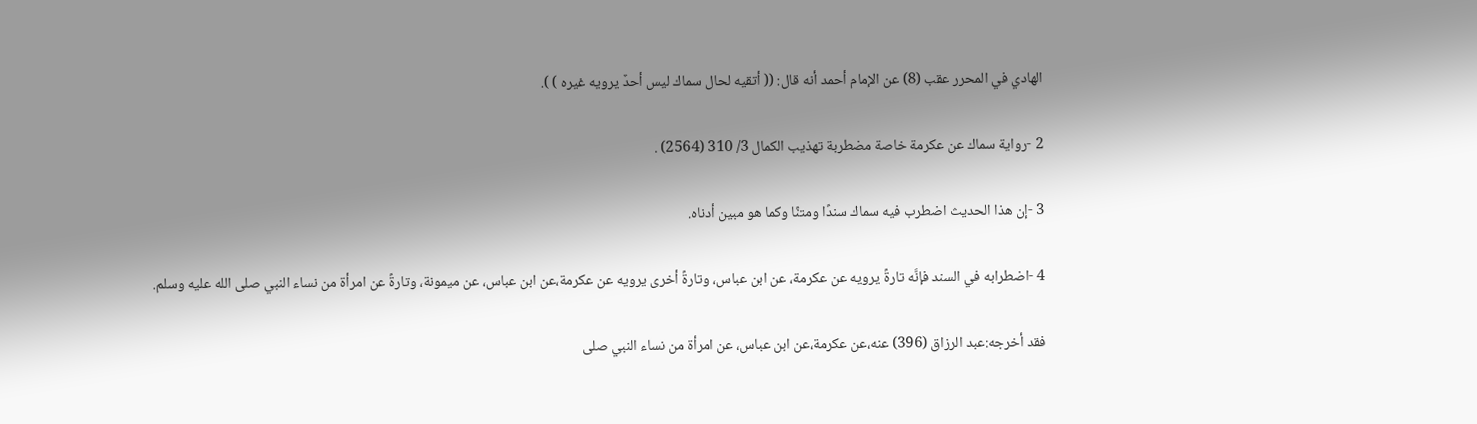الهادي في المحرر عقب (8) عن الإمام أحمد أنه قال: (( أتقيه لحال سماك ليس أحدٌ يرويه غيره ) ).

2 -رواية سماك عن عكرمة خاصة مضطربة تهذيب الكمال 3/ 310 (2564) .

3 -إن هذا الحديث اضطرب فيه سماك سندًا ومتنًا وكما هو مبين أدناه.

4 -اضطرابه في السند فإنَّه تارةً يرويه عن عكرمة، عن ابن عباس، وتارةً أخرى يرويه عن عكرمة،عن ابن عباس، عن ميمونة، وتارةً عن امرأة من نساء النبي صلى الله عليه وسلم.

فقد أخرجه:عبد الرزاق (396) عنه،عن عكرمة،عن ابن عباس، عن امرأة من نساء النبي صلى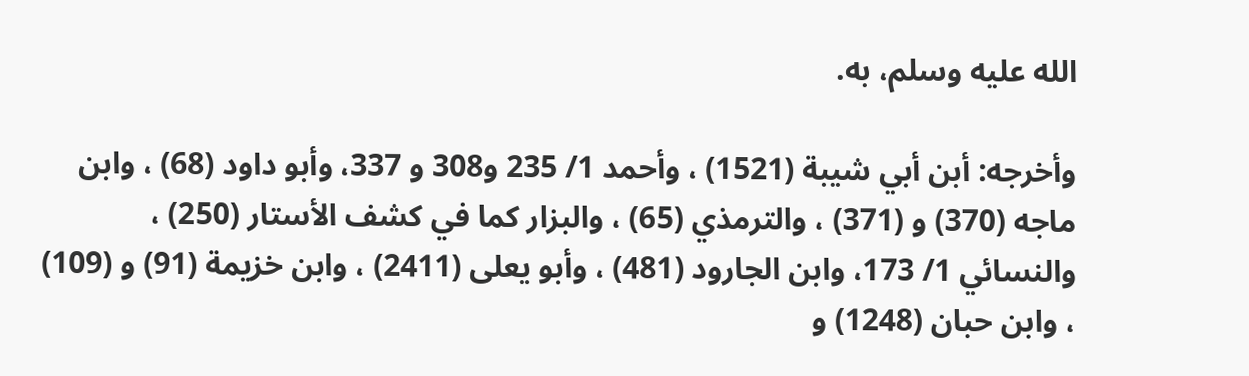الله عليه وسلم، به.

وأخرجه: أبن أبي شيبة (1521) ، وأحمد 1/ 235 و308 و 337، وأبو داود (68) ، وابن ماجه (370) و (371) ، والترمذي (65) ، والبزار كما في كشف الأستار (250) ، والنسائي 1/ 173، وابن الجارود (481) ، وأبو يعلى (2411) ، وابن خزيمة (91) و (109) ، وابن حبان (1248) و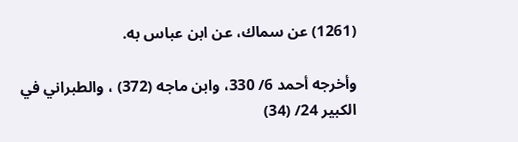(1261) عن سماك، عن ابن عباس به.

وأخرجه أحمد 6/ 330، وابن ماجه (372) ، والطبراني في الكبير 24/ (34)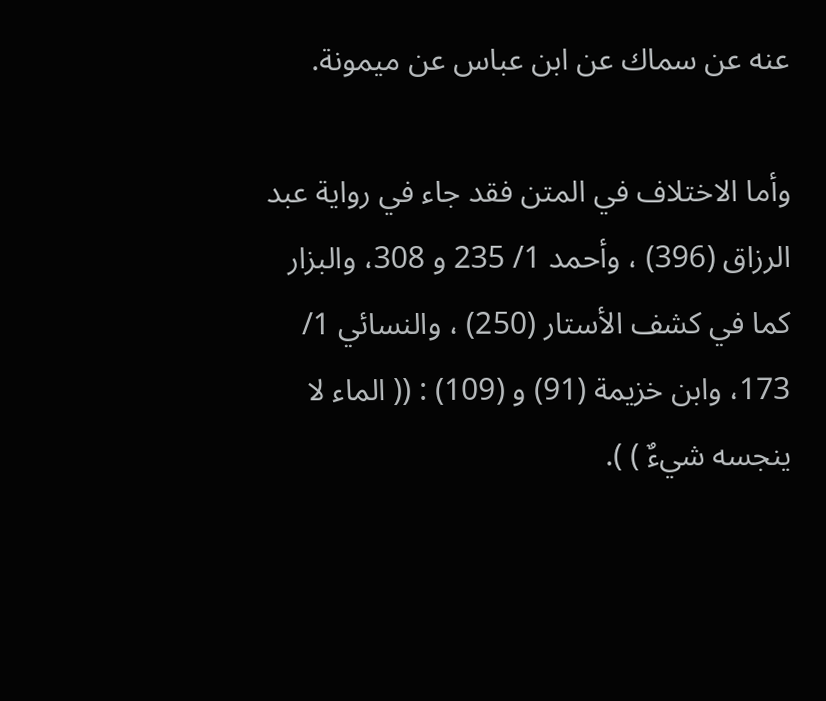عنه عن سماك عن ابن عباس عن ميمونة.

وأما الاختلاف في المتن فقد جاء في رواية عبد الرزاق (396) ، وأحمد 1/ 235 و 308، والبزار كما في كشف الأستار (250) ، والنسائي 1/ 173، وابن خزيمة (91) و (109) : (( الماء لا ينجسه شيءٌ ) ).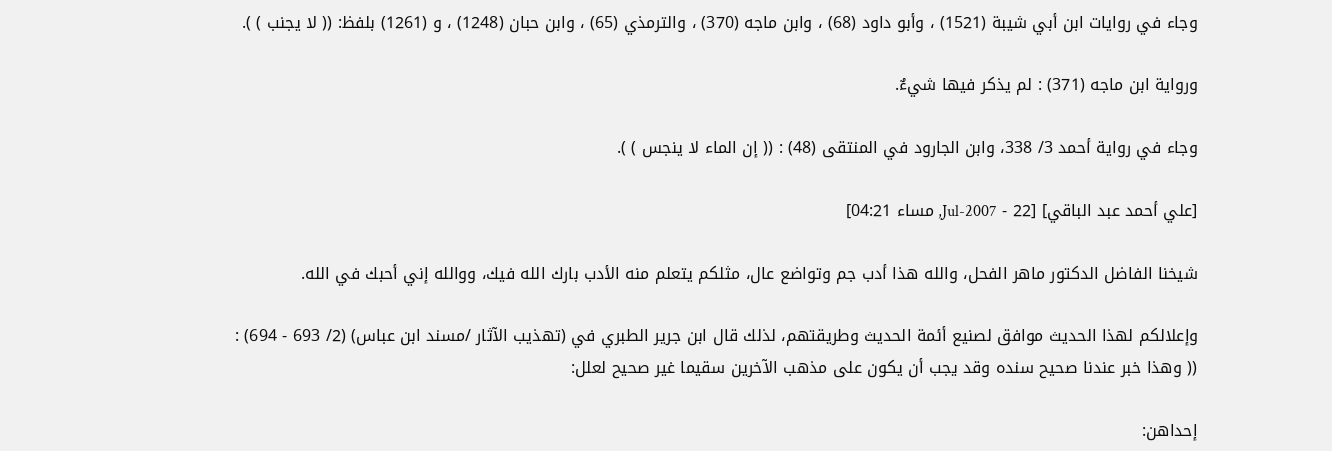وجاء في روايات ابن أبي شيبة (1521) ، وأبو داود (68) ، وابن ماجه (370) ، والترمذي (65) ، وابن حبان (1248) ، و (1261) بلفظ: (( لا يجنب ) ).

ورواية ابن ماجه (371) : لم يذكر فيها شيءٌ.

وجاء في رواية أحمد 3/ 338، وابن الجارود في المنتقى (48) : (( إن الماء لا ينجس ) ).

[علي أحمد عبد الباقي] [22 - Jul-2007, مساء 04:21]

شيخنا الفاضل الدكتور ماهر الفحل، والله هذا أدب جم وتواضع عال، مثلكم يتعلم منه الأدب بارك الله فيك، ووالله إني أحبك في الله.

وإعلالكم لهذا الحديث موافق لصنيع أئمة الحديث وطريقتهم، لذلك قال ابن جرير الطبري في (تهذيب الآثار /مسند ابن عباس) (2/ 693 - 694) : (( وهذا خبر عندنا صحيح سنده وقد يجب أن يكون على مذهب الآخرين سقيما غير صحيح لعلل:

إحداهن: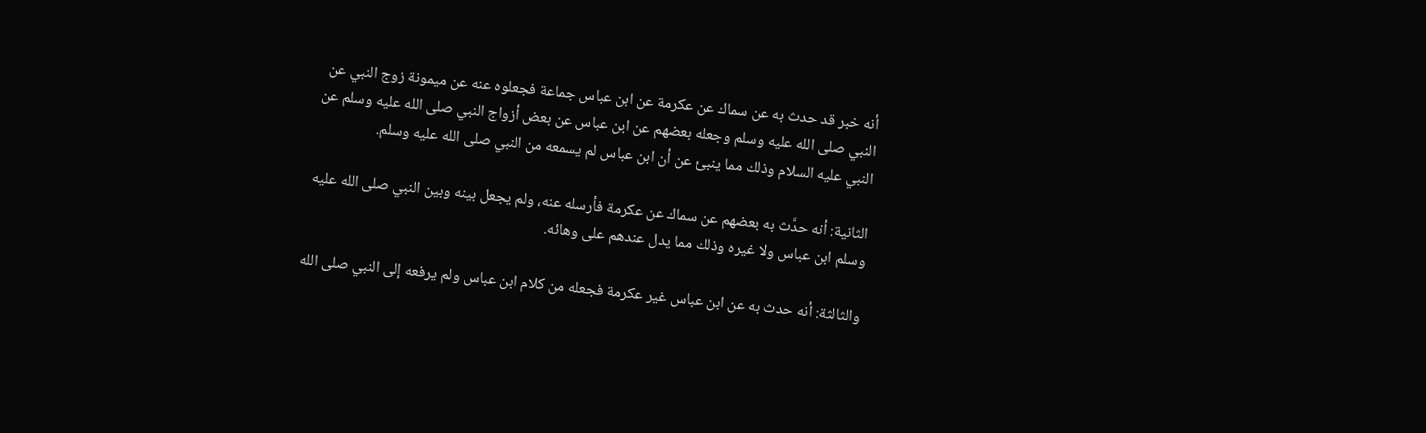أنه خبر قد حدث به عن سماك عن عكرمة عن ابن عباس جماعة فجعلوه عنه عن ميمونة زوج النبي عن النبي صلى الله عليه وسلم وجعله بعضهم عن ابن عباس عن بعض أزواج النبي صلى الله عليه وسلم عن النبي عليه السلام وذلك مما ينبئ عن أن ابن عباس لم يسمعه من النبي صلى الله عليه وسلم.

الثانية: أنه حدَّث به بعضهم عن سماك عن عكرمة فأرسله عنه، ولم يجعل بينه وبين النبي صلى الله عليه وسلم ابن عباس ولا غيره وذلك مما يدل عندهم على وهائه.

والثالثة: أنه حدث به عن ابن عباس غير عكرمة فجعله من كلام ابن عباس ولم يرفعه إلى النبي صلى الله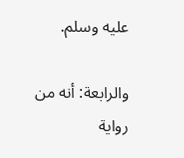عليه وسلم.

والرابعة: أنه من رواية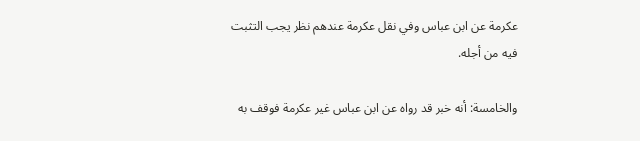عكرمة عن ابن عباس وفي نقل عكرمة عندهم نظر يجب التثبت فيه من أجله.

والخامسة: أنه خبر قد رواه عن ابن عباس غير عكرمة فوقف به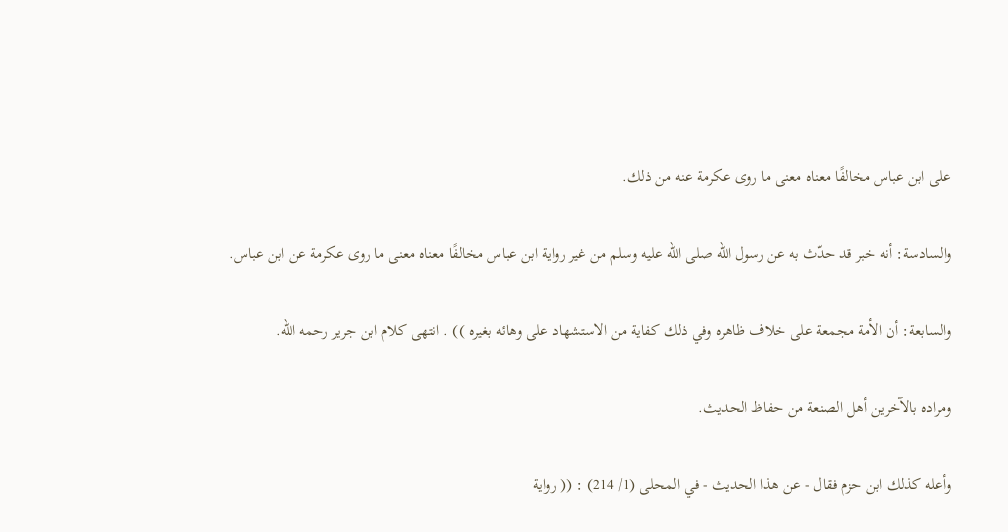على ابن عباس مخالفًا معناه معنى ما روى عكرمة عنه من ذلك.

والسادسة: أنه خبر قد حدّث به عن رسول الله صلى الله عليه وسلم من غير رواية ابن عباس مخالفًا معناه معنى ما روى عكرمة عن ابن عباس.

والسابعة: أن الأمة مجمعة على خلاف ظاهره وفي ذلك كفاية من الاستشهاد على وهائه بغيره )) . انتهى كلام ابن جرير رحمه الله.

ومراده بالآخرين أهل الصنعة من حفاظ الحديث.

وأعله كذلك ابن حزم فقال - عن هذا الحديث - في المحلى (1/ 214) : (( رواية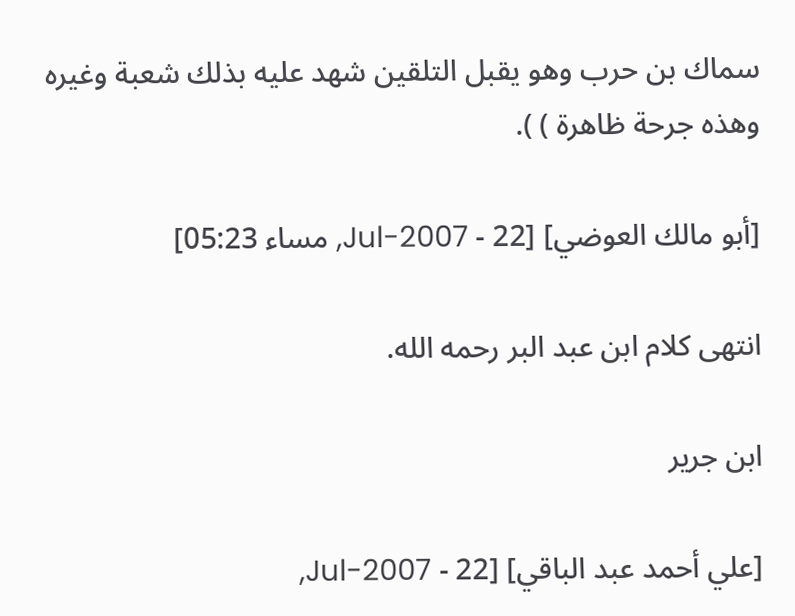سماك بن حرب وهو يقبل التلقين شهد عليه بذلك شعبة وغيره وهذه جرحة ظاهرة ) ).

[أبو مالك العوضي] [22 - Jul-2007, مساء 05:23]

انتهى كلام ابن عبد البر رحمه الله.

ابن جرير

[علي أحمد عبد الباقي] [22 - Jul-2007,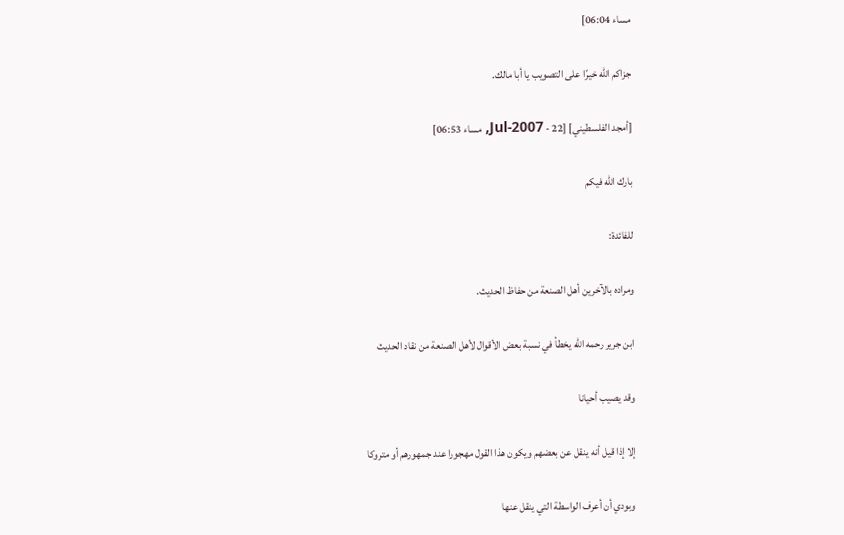مساء 06:04]

جزاكم الله خيرًا على التصويب يا أبا مالك.

[أمجد الفلسطيني] [22 - Jul-2007, مساء 06:53]

بارك الله فيكم

للفائدة:

ومراده بالآخرين أهل الصنعة من حفاظ الحديث.

ابن جرير رحمه الله يخطأ في نسبة بعض الأقوال لأهل الصنعة من نقاد الحديث

وقد يصيب أحيانا

إلا إذا قيل أنه ينقل عن بعضهم ويكون هذا القول مهجورا عند جمهورهم أو متروكا

وبودي أن أعرف الواسطة التي ينقل عنها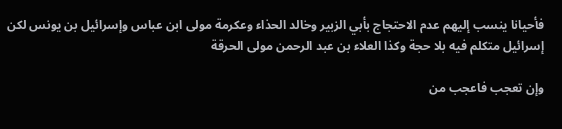فأحيانا ينسب إليهم عدم الاحتجاج بأبي الزبير وخالد الحذاء وعكرمة مولى ابن عباس وإسرائيل بن يونس لكن إسرائيل متكلم فيه بلا حجة وكذا العلاء بن عبد الرحمن مولى الحرقة

وإن تعجب فاعجب من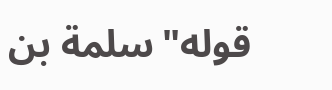قوله"سلمة بن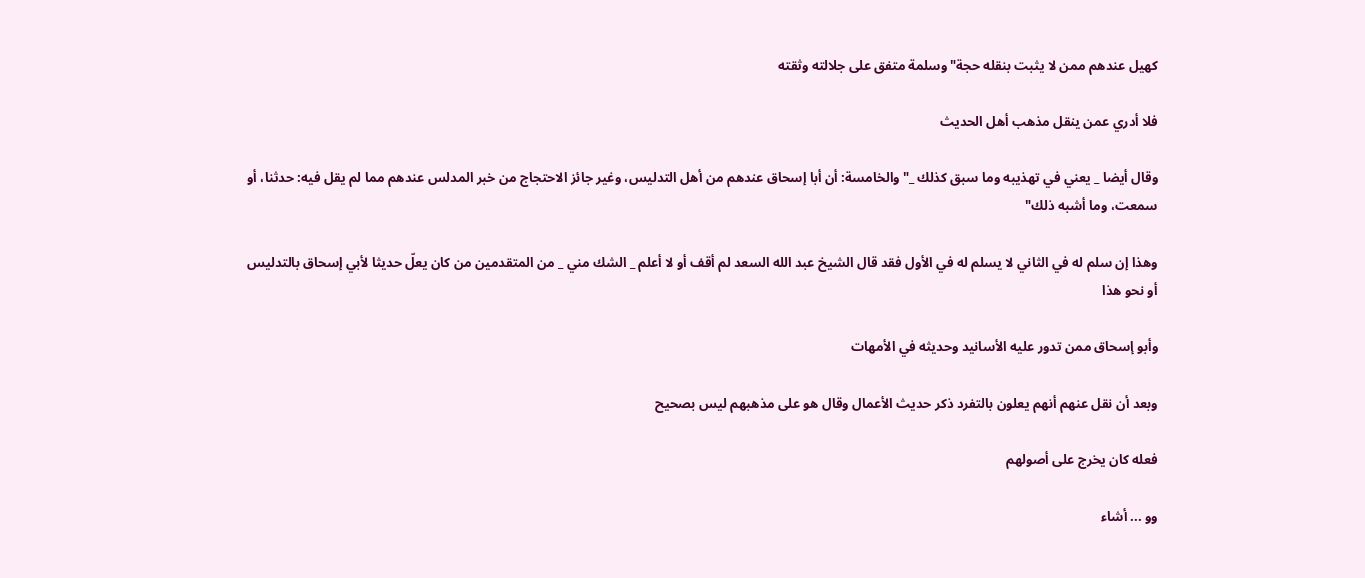كهيل عندهم ممن لا يثبت بنقله حجة"وسلمة متفق على جلالته وثقته

فلا أدري عمن ينقل مذهب أهل الحديث

وقال أيضا _ يعني في تهذيبه وما سبق كذلك _"والخامسة: أن أبا إسحاق عندهم من أهل التدليس، وغير جائز الاحتجاج من خبر المدلس عندهم مما لم يقل فيه: حدثنا، أو سمعت، وما أشبه ذلك"

وهذا إن سلم له في الثاني لا يسلم له في الأول فقد قال الشيخ عبد الله السعد لم أقف أو لا أعلم _ الشك مني _ من المتقدمين من كان يعلّ حديثا لأبي إسحاق بالتدليس أو نحو هذا

وأبو إسحاق ممن تدور عليه الأسانيد وحديثه في الأمهات

وبعد أن نقل عنهم أنهم يعلون بالتفرد ذكر حديث الأعمال وقال هو على مذهبهم ليس بصحيح

فعله كان يخرج على أصولهم

وو ... أشاء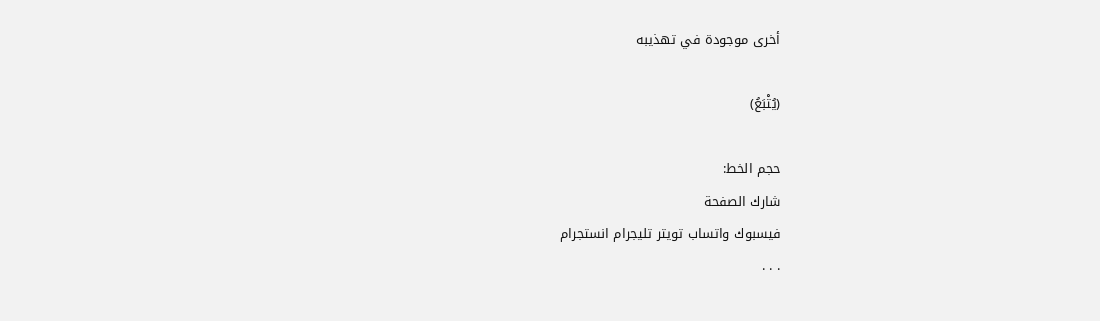أخرى موجودة في تهذيبه

(يُتْبَعُ)

حجم الخط:
شارك الصفحة
فيسبوك واتساب تويتر تليجرام انستجرام
. . .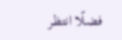فضلًا انتظر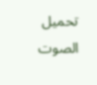تحميل الصوت